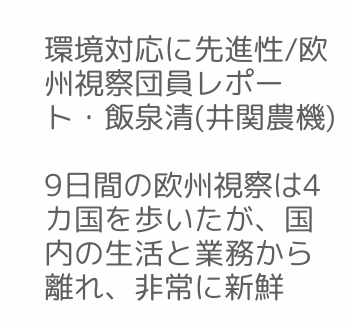環境対応に先進性/欧州視察団員レポート・飯泉清(井関農機)

9日間の欧州視察は4カ国を歩いたが、国内の生活と業務から離れ、非常に新鮮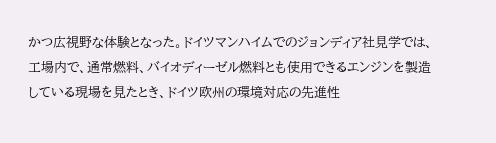かつ広視野な体験となった。ドイツマンハイムでのジョンディア社見学では、工場内で、通常燃料、バイオディーゼル燃料とも使用できるエンジンを製造している現場を見たとき、ドイツ欧州の環境対応の先進性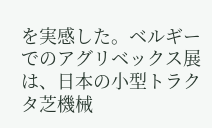を実感した。ベルギーでのアグリベックス展は、日本の小型トラクタ芝機械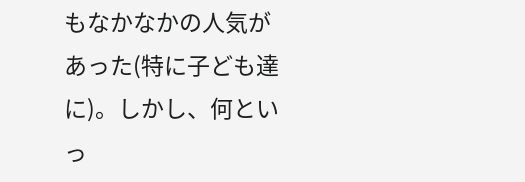もなかなかの人気があった(特に子ども達に)。しかし、何といっ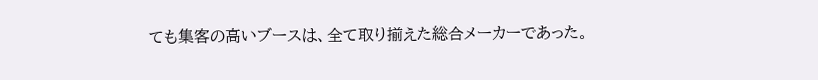ても集客の高いブースは、全て取り揃えた総合メーカーであった。